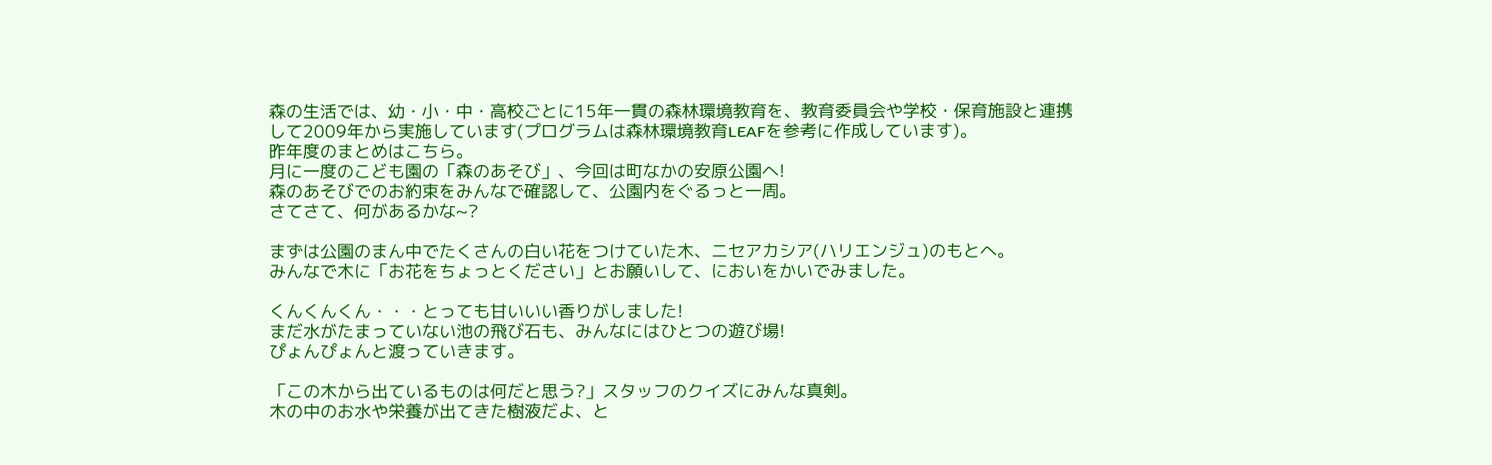森の生活では、幼・小・中・高校ごとに15年一貫の森林環境教育を、教育委員会や学校・保育施設と連携して2009年から実施しています(プログラムは森林環境教育LEAFを参考に作成しています)。
昨年度のまとめはこちら。
月に一度のこども園の「森のあそび」、今回は町なかの安原公園へ!
森のあそびでのお約束をみんなで確認して、公園内をぐるっと一周。
さてさて、何があるかな~?

まずは公園のまん中でたくさんの白い花をつけていた木、ニセアカシア(ハリエンジュ)のもとへ。
みんなで木に「お花をちょっとください」とお願いして、においをかいでみました。

くんくんくん・・・とっても甘いいい香りがしました!
まだ水がたまっていない池の飛び石も、みんなにはひとつの遊び場!
ぴょんぴょんと渡っていきます。

「この木から出ているものは何だと思う?」スタッフのクイズにみんな真剣。
木の中のお水や栄養が出てきた樹液だよ、と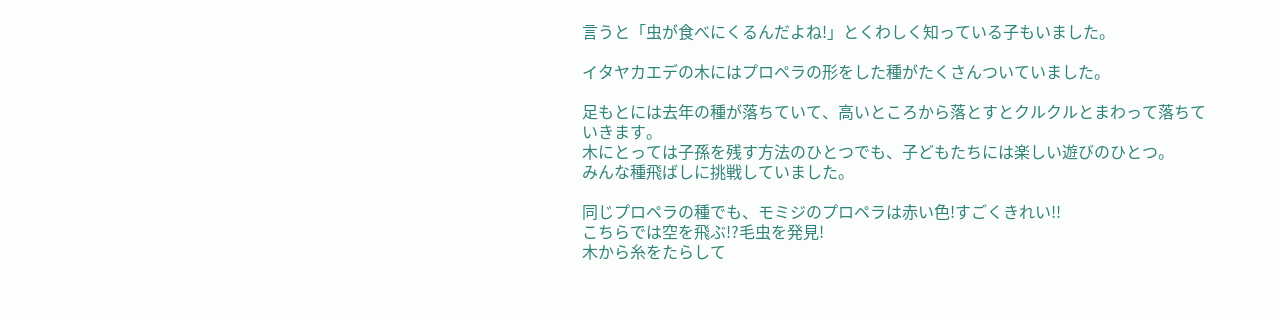言うと「虫が食べにくるんだよね!」とくわしく知っている子もいました。

イタヤカエデの木にはプロペラの形をした種がたくさんついていました。

足もとには去年の種が落ちていて、高いところから落とすとクルクルとまわって落ちていきます。
木にとっては子孫を残す方法のひとつでも、子どもたちには楽しい遊びのひとつ。
みんな種飛ばしに挑戦していました。

同じプロペラの種でも、モミジのプロペラは赤い色!すごくきれい!!
こちらでは空を飛ぶ!?毛虫を発見!
木から糸をたらして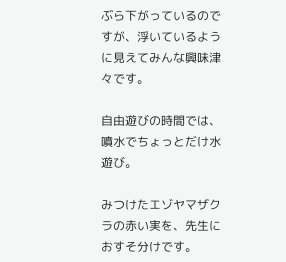ぶら下がっているのですが、浮いているように見えてみんな興味津々です。

自由遊びの時間では、噴水でちょっとだけ水遊び。

みつけたエゾヤマザクラの赤い実を、先生におすそ分けです。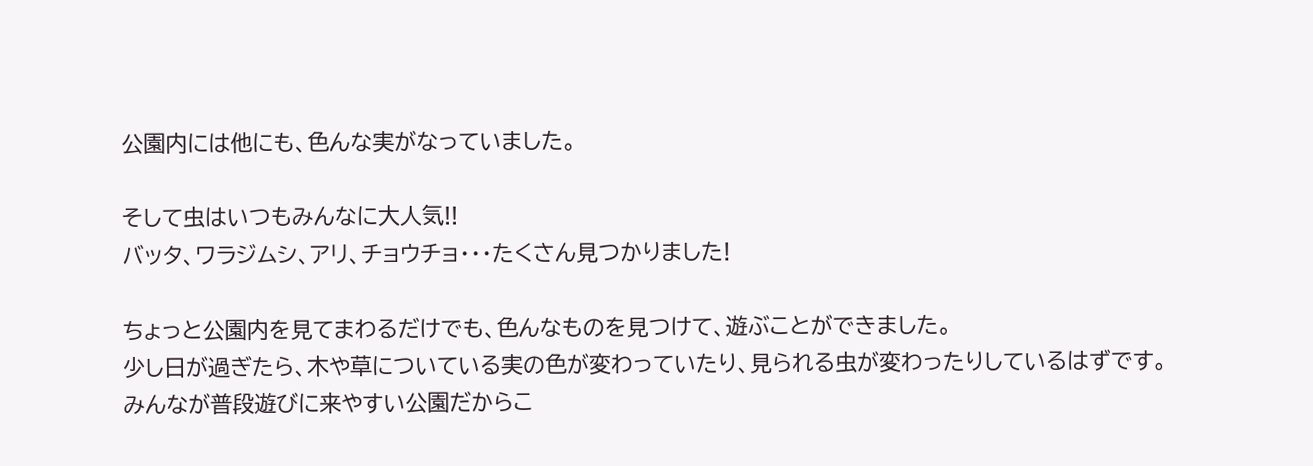公園内には他にも、色んな実がなっていました。

そして虫はいつもみんなに大人気!!
バッタ、ワラジムシ、アリ、チョウチョ・・・たくさん見つかりました!

ちょっと公園内を見てまわるだけでも、色んなものを見つけて、遊ぶことができました。
少し日が過ぎたら、木や草についている実の色が変わっていたり、見られる虫が変わったりしているはずです。
みんなが普段遊びに来やすい公園だからこ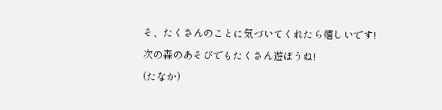そ、たくさんのことに気づいてくれたら嬉しいです!
次の森のあそびでもたくさん遊ぼうね!
(たなか)